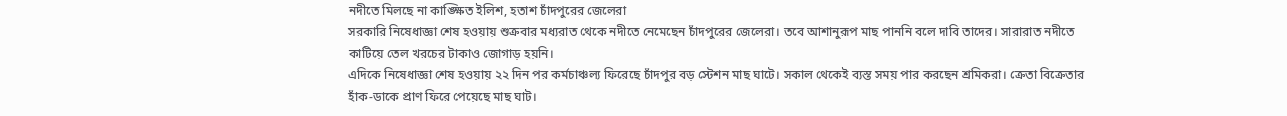নদীতে মিলছে না কাঙ্ক্ষিত ইলিশ, হতাশ চাঁদপুরের জেলেরা
সরকারি নিষেধাজ্ঞা শেষ হওয়ায় শুক্রবার মধ্যরাত থেকে নদীতে নেমেছেন চাঁদপুরের জেলেরা। তবে আশানুরূপ মাছ পাননি বলে দাবি তাদের। সারারাত নদীতে কাটিয়ে তেল খরচের টাকাও জোগাড় হয়নি।
এদিকে নিষেধাজ্ঞা শেষ হওয়ায় ২২ দিন পর কর্মচাঞ্চল্য ফিরেছে চাঁদপুর বড় স্টেশন মাছ ঘাটে। সকাল থেকেই ব্যস্ত সময় পার করছেন শ্রমিকরা। ক্রেতা বিক্রেতার হাঁক-ডাকে প্রাণ ফিরে পেয়েছে মাছ ঘাট।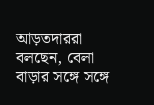আড়তদাররা বলছেন, বেলা বাড়ার সঙ্গে সঙ্গে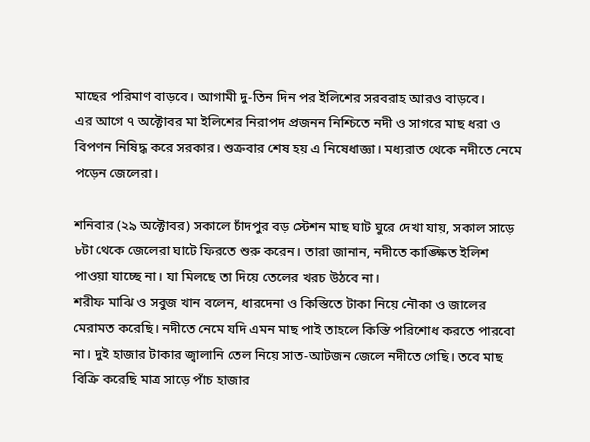মাছের পরিমাণ বাড়বে। আগামী দু-তিন দিন পর ইলিশের সরবরাহ আরও বাড়বে।
এর আগে ৭ অক্টোবর মা ইলিশের নিরাপদ প্রজনন নিশ্চিতে নদী ও সাগরে মাছ ধরা ও বিপণন নিষিদ্ধ করে সরকার। শুক্রবার শেষ হয় এ নিষেধাজ্ঞা। মধ্যরাত থেকে নদীতে নেমে পড়েন জেলেরা।

শনিবার (২৯ অক্টোবর) সকালে চাঁদপুর বড় স্টেশন মাছ ঘাট ঘুরে দেখা যায়, সকাল সাড়ে ৮টা থেকে জেলেরা ঘাটে ফিরতে শুরু করেন। তারা জানান, নদীতে কাঙ্ক্ষিত ইলিশ পাওয়া যাচ্ছে না। যা মিলছে তা দিয়ে তেলের খরচ উঠবে না।
শরীফ মাঝি ও সবুজ খান বলেন, ধারদেনা ও কিস্তিতে টাকা নিয়ে নৌকা ও জালের মেরামত করেছি। নদীতে নেমে যদি এমন মাছ পাই তাহলে কিস্তি পরিশোধ করতে পারবো না। দুই হাজার টাকার জ্বালানি তেল নিয়ে সাত-আটজন জেলে নদীতে গেছি। তবে মাছ বিক্রি করেছি মাত্র সাড়ে পাঁচ হাজার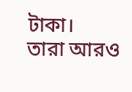টাকা।
তারা আরও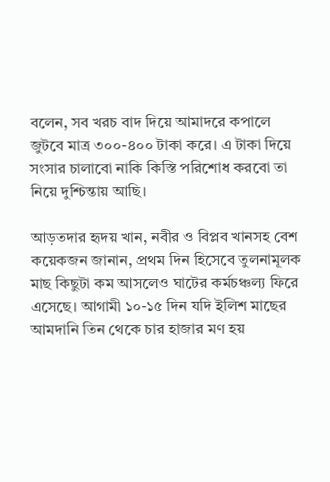বলেন, সব খরচ বাদ দিয়ে আমাদরে কপালে জুটবে মাত্র ৩০০-৪০০ টাকা করে। এ টাকা দিয়ে সংসার চালাবো নাকি কিস্তি পরিশোধ করবো তা নিয়ে দুশ্চিন্তায় আছি।

আড়তদার হৃদয় খান, নবীর ও বিপ্লব খানসহ বেশ কয়েকজন জানান, প্রথম দিন হিসেবে তুলনামূলক মাছ কিছুটা কম আসলেও ঘাটের কর্মচঞ্চল্য ফিরে এসেছে। আগামী ১০-১৫ দিন যদি ইলিশ মাছের আমদানি তিন থেকে চার হাজার মণ হয়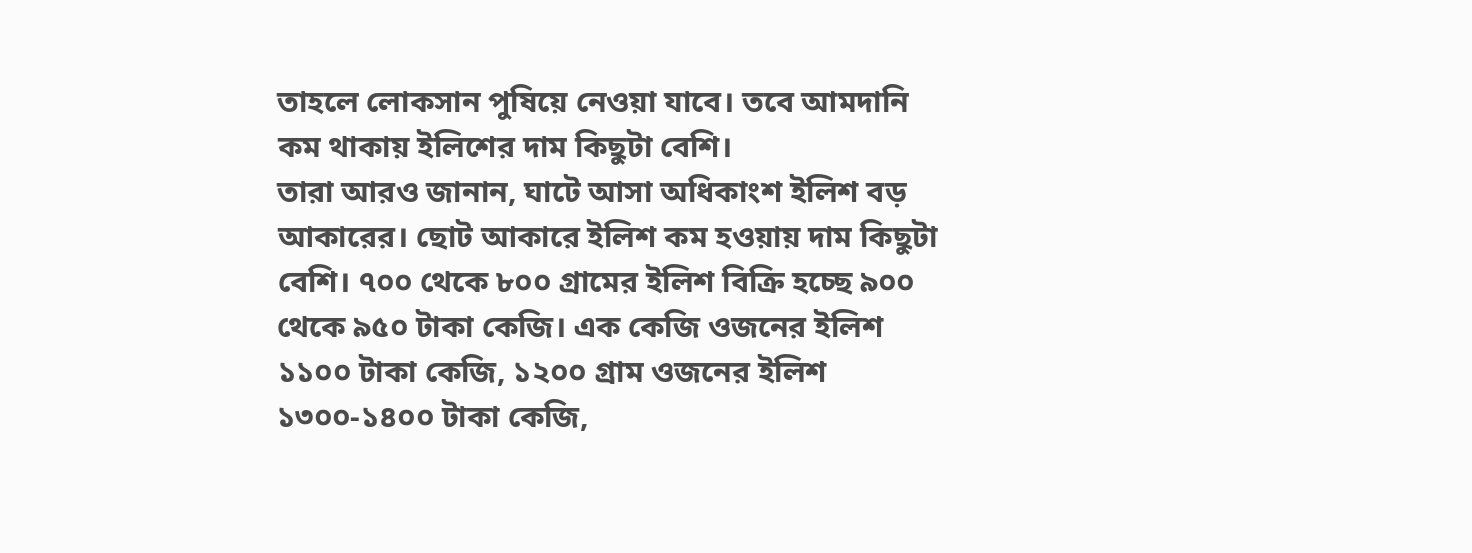তাহলে লোকসান পুষিয়ে নেওয়া যাবে। তবে আমদানি কম থাকায় ইলিশের দাম কিছুটা বেশি।
তারা আরও জানান, ঘাটে আসা অধিকাংশ ইলিশ বড় আকারের। ছোট আকারে ইলিশ কম হওয়ায় দাম কিছুটা বেশি। ৭০০ থেকে ৮০০ গ্রামের ইলিশ বিক্রি হচ্ছে ৯০০ থেকে ৯৫০ টাকা কেজি। এক কেজি ওজনের ইলিশ ১১০০ টাকা কেজি, ১২০০ গ্রাম ওজনের ইলিশ ১৩০০-১৪০০ টাকা কেজি,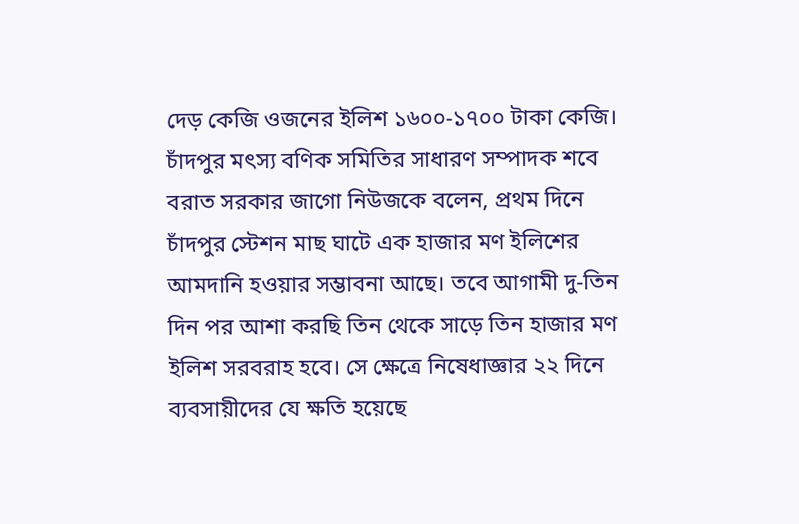দেড় কেজি ওজনের ইলিশ ১৬০০-১৭০০ টাকা কেজি।
চাঁদপুর মৎস্য বণিক সমিতির সাধারণ সম্পাদক শবে বরাত সরকার জাগো নিউজকে বলেন, প্রথম দিনে চাঁদপুর স্টেশন মাছ ঘাটে এক হাজার মণ ইলিশের আমদানি হওয়ার সম্ভাবনা আছে। তবে আগামী দু-তিন দিন পর আশা করছি তিন থেকে সাড়ে তিন হাজার মণ ইলিশ সরবরাহ হবে। সে ক্ষেত্রে নিষেধাজ্ঞার ২২ দিনে ব্যবসায়ীদের যে ক্ষতি হয়েছে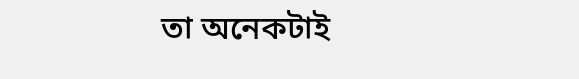তা অনেকটাই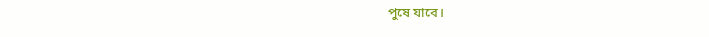পুষে যাবে।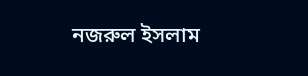নজরুল ইসলাম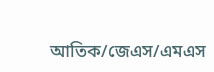আতিক/জেএস/এমএস